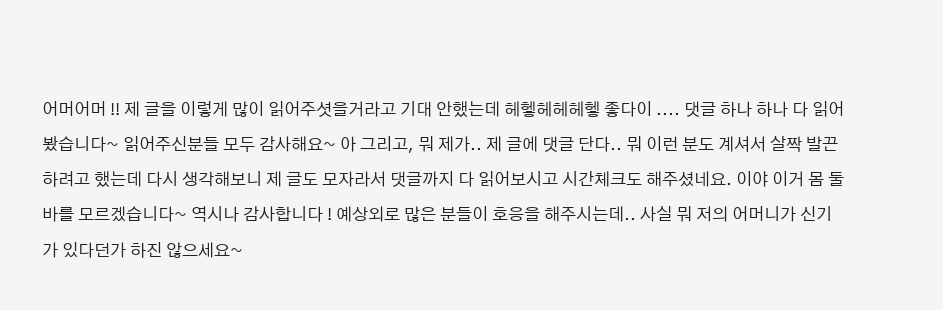어머어머 !! 제 글을 이렇게 많이 읽어주셧을거라고 기대 안했는데 헤헿헤헤헤헿 좋다이 .... 댓글 하나 하나 다 읽어 봤습니다~ 읽어주신분들 모두 감사해요~ 아 그리고, 뭐 제가.. 제 글에 댓글 단다.. 뭐 이런 분도 계셔서 살짝 발끈 하려고 했는데 다시 생각해보니 제 글도 모자라서 댓글까지 다 읽어보시고 시간체크도 해주셨네요. 이야 이거 몸 둘 바를 모르겠습니다~ 역시나 감사합니다 ! 예상외로 많은 분들이 호응을 해주시는데.. 사실 뭐 저의 어머니가 신기가 있다던가 하진 않으세요~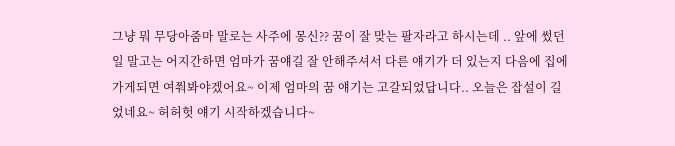그냥 뭐 무당아줌마 말로는 사주에 몽신?? 꿈이 잘 맞는 팔자라고 하시는데 .. 앞에 썼던 일 말고는 어지간하면 엄마가 꿈얘길 잘 안해주셔서 다른 얘기가 더 있는지 다음에 집에 가게되면 여쭤봐야겠어요~ 이제 엄마의 꿈 얘기는 고갈되었답니다.. 오늘은 잡설이 길었네요~ 허허헛 얘기 시작하겠습니다~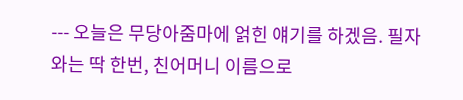--- 오늘은 무당아줌마에 얽힌 얘기를 하겠음. 필자와는 딱 한번, 친어머니 이름으로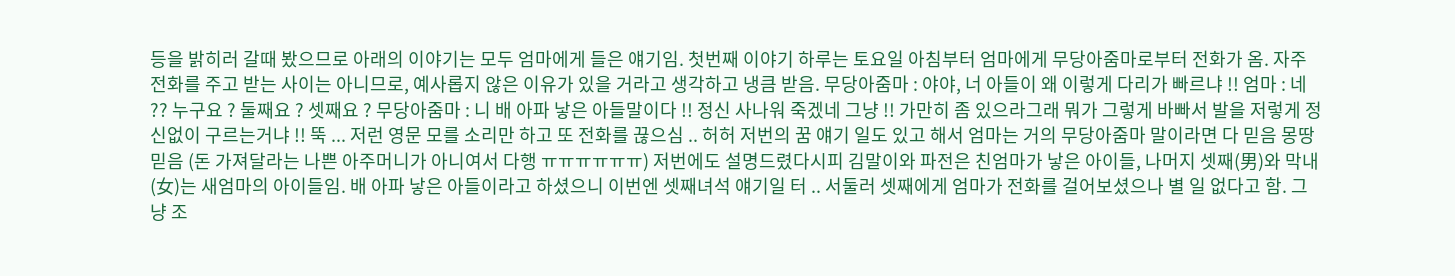등을 밝히러 갈때 봤으므로 아래의 이야기는 모두 엄마에게 들은 얘기임. 첫번째 이야기 하루는 토요일 아침부터 엄마에게 무당아줌마로부터 전화가 옴. 자주 전화를 주고 받는 사이는 아니므로, 예사롭지 않은 이유가 있을 거라고 생각하고 냉큼 받음. 무당아줌마 : 야야, 너 아들이 왜 이렇게 다리가 빠르냐 !! 엄마 : 네 ?? 누구요 ? 둘째요 ? 셋째요 ? 무당아줌마 : 니 배 아파 낳은 아들말이다 !! 정신 사나워 죽겠네 그냥 !! 가만히 좀 있으라그래 뭐가 그렇게 바빠서 발을 저렇게 정신없이 구르는거냐 !! 뚝 ... 저런 영문 모를 소리만 하고 또 전화를 끊으심 .. 허허 저번의 꿈 얘기 일도 있고 해서 엄마는 거의 무당아줌마 말이라면 다 믿음 몽땅 믿음 (돈 가져달라는 나쁜 아주머니가 아니여서 다행 ㅠㅠㅠㅠㅠㅠ) 저번에도 설명드렸다시피 김말이와 파전은 친엄마가 낳은 아이들, 나머지 셋째(男)와 막내(女)는 새엄마의 아이들임. 배 아파 낳은 아들이라고 하셨으니 이번엔 셋째녀석 얘기일 터 .. 서둘러 셋째에게 엄마가 전화를 걸어보셨으나 별 일 없다고 함. 그냥 조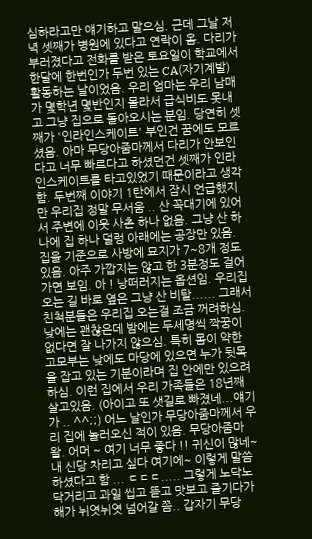심하라고만 얘기하고 말으심. 근데 그날 저녁 셋째가 병원에 있다고 연락이 옴. 다리가 부러졌다고 전화를 받은 토요일이 학교에서 한달에 한번인가 두번 있는 CA(자기계발) 활동하는 날이었음. 우리 엄마는 우리 남매가 몇학년 몇반인지 몰라서 급식비도 못내고 그냥 집으로 돌아오시는 분임. 당연히 셋째가 '인라인스케이트' 부인건 꿈에도 모르셨음. 아마 무당아줌마께서 다리가 안보인다고 너무 빠르다고 하셨던건 셋째가 인라인스케이트를 타고있었기 때문이라고 생각함. 두번째 이야기 1탄에서 잠시 언급했지만 우리집 정말 무서움 .. 산 꼭대기에 있어서 주변에 이웃 사촌 하나 없음. 그냥 산 하나에 집 하나 덜렁 아래에는 공장만 있음. 집을 기준으로 사방에 묘지가 7~8개 정도 있음. 아주 가깝지는 않고 한 3분정도 걸어가면 보임. 아 ! 낭떠러지는 옵션임. 우리집 오는 길 바로 옆은 그냥 산 비탈...... 그래서 친척분들은 우리집 오는걸 조금 꺼려하심. 낮에는 괜찮은데 밤에는 두세명씩 짝꿍이 없다면 잘 나가지 않으심. 특히 몸이 약한 고모부는 낮에도 마당에 있으면 누가 뒷목을 잡고 있는 기분이라며 집 안에만 있으려 하심. 이런 집에서 우리 가족들은 18년째 살고있음. (아이고 또 샛길로 빠졌네...얘기가 .. ^^;;) 어느 날인가 무당아줌마께서 우리 집에 놀러오신 적이 있음. 무당아줌마 왈. 어머 ~ 여기 너무 좋다 !! 귀신이 많네~ 내 신당 차리고 싶다 여기에~ 이렇게 말씀하셨다고 함 ... ㄷㄷㄷ..... 그렇게 노닥노닥거리고 과일 씹고 뜯고 맛보고 즐기다가 해가 뉘엿뉘엿 넘어갈 쯤.. 갑자기 무당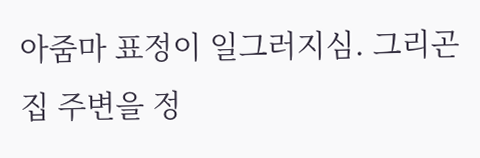아줌마 표정이 일그러지심. 그리곤 집 주변을 정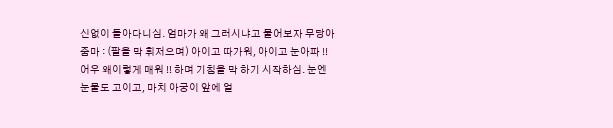신없이 돌아다니심. 엄마가 왜 그러시냐고 물어보자 무당아줌마 : (팔을 막 휘저으며) 아이고 따가워, 아이고 눈아파 !! 어우 왜이렇게 매워 !! 하며 기침을 막 하기 시작하심. 눈엔 눈물도 고이고, 마치 아궁이 앞에 얼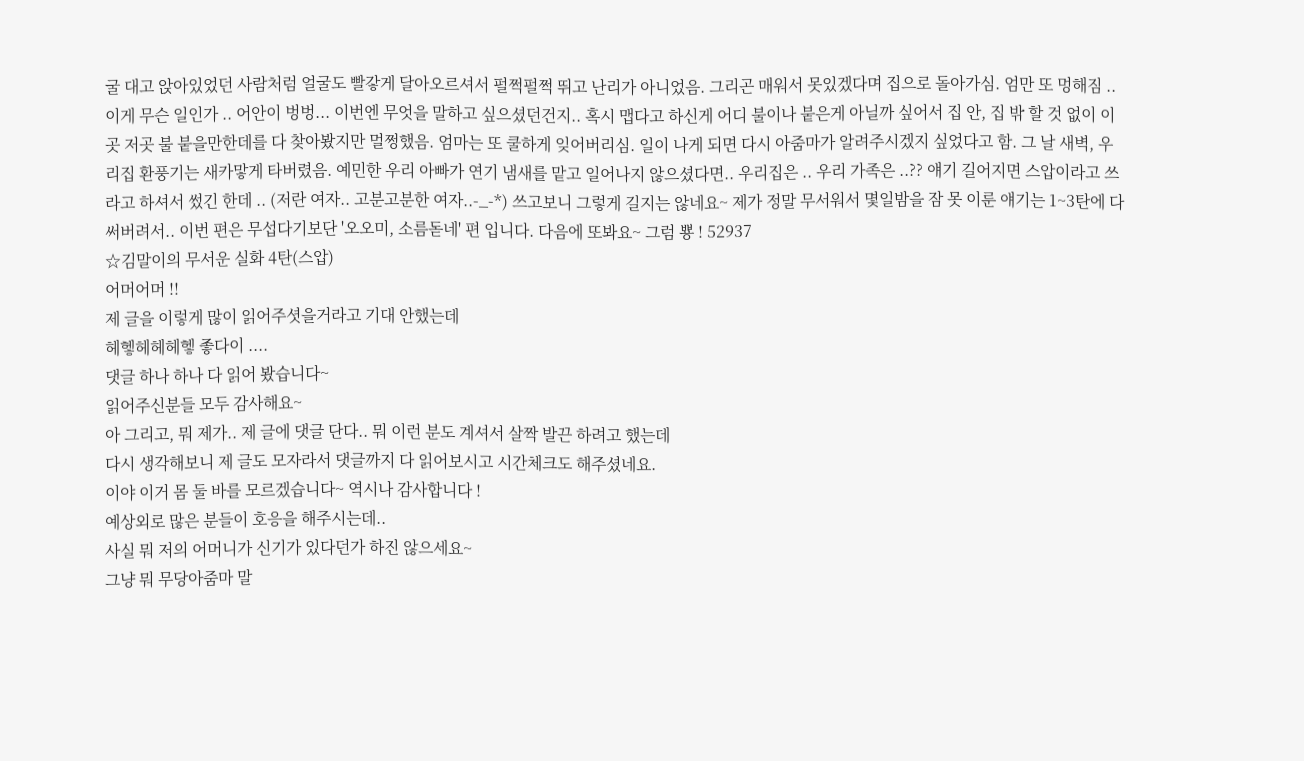굴 대고 앉아있었던 사람처럼 얼굴도 빨갛게 달아오르셔서 펄쩍펄쩍 뛰고 난리가 아니었음. 그리곤 매워서 못있겠다며 집으로 돌아가심. 엄만 또 멍해짐 .. 이게 무슨 일인가 .. 어안이 벙벙... 이번엔 무엇을 말하고 싶으셨던건지.. 혹시 맵다고 하신게 어디 불이나 붙은게 아닐까 싶어서 집 안, 집 밖 할 것 없이 이곳 저곳 불 붙을만한데를 다 찾아봤지만 멀쩡했음. 엄마는 또 쿨하게 잊어버리심. 일이 나게 되면 다시 아줌마가 알려주시겠지 싶었다고 함. 그 날 새벽, 우리집 환풍기는 새카맣게 타버렸음. 예민한 우리 아빠가 연기 냄새를 맡고 일어나지 않으셨다면.. 우리집은 .. 우리 가족은 ..?? 얘기 길어지면 스압이라고 쓰라고 하셔서 썼긴 한데 .. (저란 여자.. 고분고분한 여자..-_-*) 쓰고보니 그렇게 길지는 않네요~ 제가 정말 무서워서 몇일밤을 잠 못 이룬 얘기는 1~3탄에 다 써버려서.. 이번 편은 무섭다기보단 '오오미, 소름돋네' 편 입니다. 다음에 또봐요~ 그럼 뿅 ! 52937
☆김말이의 무서운 실화 4탄(스압)
어머어머 !!
제 글을 이렇게 많이 읽어주셧을거라고 기대 안했는데
헤헿헤헤헤헿 좋다이 ....
댓글 하나 하나 다 읽어 봤습니다~
읽어주신분들 모두 감사해요~
아 그리고, 뭐 제가.. 제 글에 댓글 단다.. 뭐 이런 분도 계셔서 살짝 발끈 하려고 했는데
다시 생각해보니 제 글도 모자라서 댓글까지 다 읽어보시고 시간체크도 해주셨네요.
이야 이거 몸 둘 바를 모르겠습니다~ 역시나 감사합니다 !
예상외로 많은 분들이 호응을 해주시는데..
사실 뭐 저의 어머니가 신기가 있다던가 하진 않으세요~
그냥 뭐 무당아줌마 말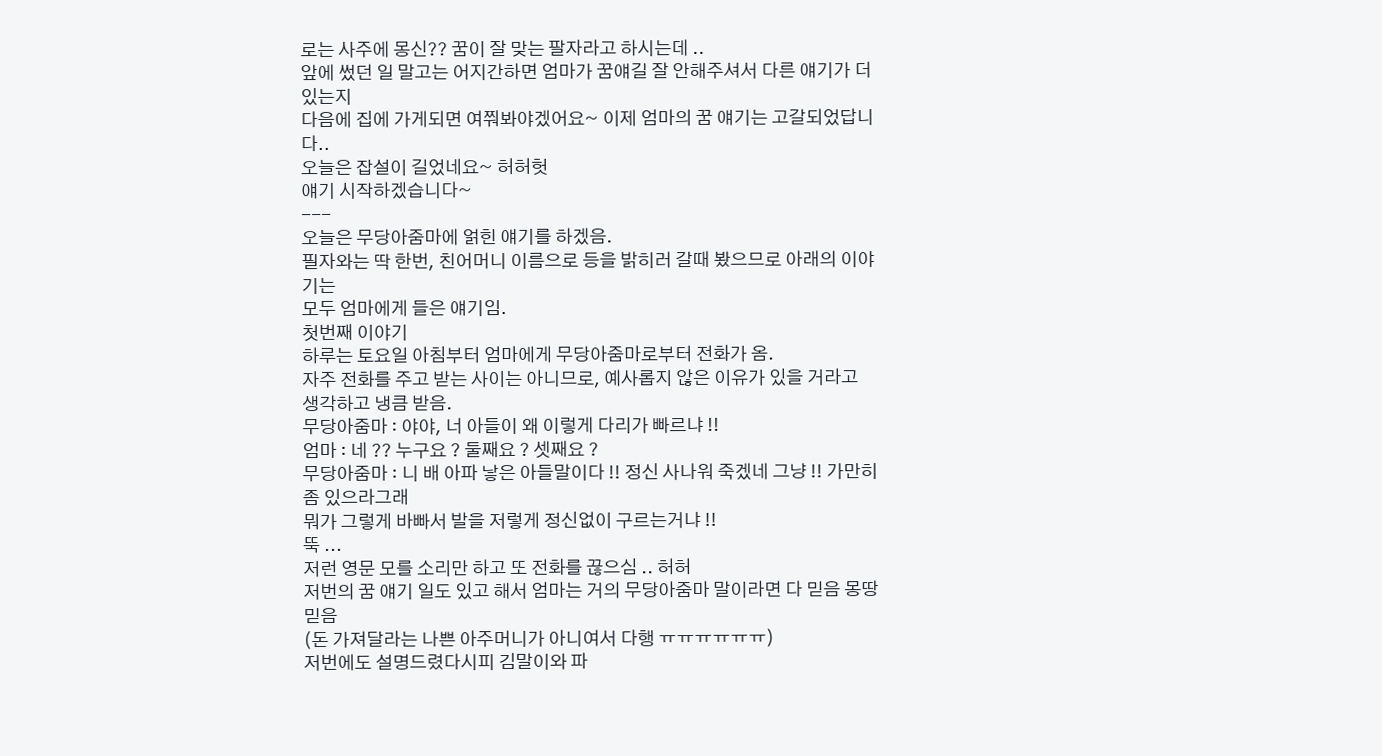로는 사주에 몽신?? 꿈이 잘 맞는 팔자라고 하시는데 ..
앞에 썼던 일 말고는 어지간하면 엄마가 꿈얘길 잘 안해주셔서 다른 얘기가 더 있는지
다음에 집에 가게되면 여쭤봐야겠어요~ 이제 엄마의 꿈 얘기는 고갈되었답니다..
오늘은 잡설이 길었네요~ 허허헛
얘기 시작하겠습니다~
---
오늘은 무당아줌마에 얽힌 얘기를 하겠음.
필자와는 딱 한번, 친어머니 이름으로 등을 밝히러 갈때 봤으므로 아래의 이야기는
모두 엄마에게 들은 얘기임.
첫번째 이야기
하루는 토요일 아침부터 엄마에게 무당아줌마로부터 전화가 옴.
자주 전화를 주고 받는 사이는 아니므로, 예사롭지 않은 이유가 있을 거라고 생각하고 냉큼 받음.
무당아줌마 : 야야, 너 아들이 왜 이렇게 다리가 빠르냐 !!
엄마 : 네 ?? 누구요 ? 둘째요 ? 셋째요 ?
무당아줌마 : 니 배 아파 낳은 아들말이다 !! 정신 사나워 죽겠네 그냥 !! 가만히 좀 있으라그래
뭐가 그렇게 바빠서 발을 저렇게 정신없이 구르는거냐 !!
뚝 ...
저런 영문 모를 소리만 하고 또 전화를 끊으심 .. 허허
저번의 꿈 얘기 일도 있고 해서 엄마는 거의 무당아줌마 말이라면 다 믿음 몽땅 믿음
(돈 가져달라는 나쁜 아주머니가 아니여서 다행 ㅠㅠㅠㅠㅠㅠ)
저번에도 설명드렸다시피 김말이와 파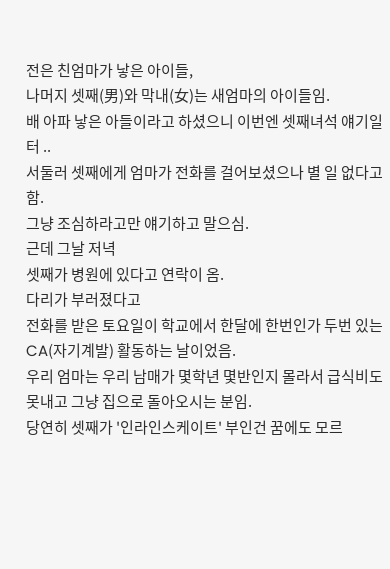전은 친엄마가 낳은 아이들,
나머지 셋째(男)와 막내(女)는 새엄마의 아이들임.
배 아파 낳은 아들이라고 하셨으니 이번엔 셋째녀석 얘기일 터 ..
서둘러 셋째에게 엄마가 전화를 걸어보셨으나 별 일 없다고 함.
그냥 조심하라고만 얘기하고 말으심.
근데 그날 저녁
셋째가 병원에 있다고 연락이 옴.
다리가 부러졌다고
전화를 받은 토요일이 학교에서 한달에 한번인가 두번 있는 CA(자기계발) 활동하는 날이었음.
우리 엄마는 우리 남매가 몇학년 몇반인지 몰라서 급식비도 못내고 그냥 집으로 돌아오시는 분임.
당연히 셋째가 '인라인스케이트' 부인건 꿈에도 모르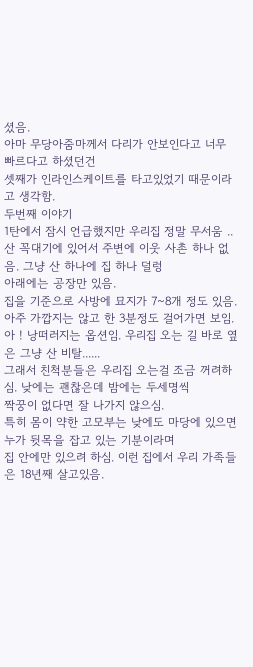셨음.
아마 무당아줌마께서 다리가 안보인다고 너무 빠르다고 하셨던건
셋째가 인라인스케이트를 타고있었기 때문이라고 생각함.
두번째 이야기
1탄에서 잠시 언급했지만 우리집 정말 무서움 ..
산 꼭대기에 있어서 주변에 이웃 사촌 하나 없음. 그냥 산 하나에 집 하나 덜렁
아래에는 공장만 있음.
집을 기준으로 사방에 묘지가 7~8개 정도 있음. 아주 가깝지는 않고 한 3분정도 걸어가면 보임.
아 ! 낭떠러지는 옵션임. 우리집 오는 길 바로 옆은 그냥 산 비탈......
그래서 친척분들은 우리집 오는걸 조금 꺼려하심. 낮에는 괜찮은데 밤에는 두세명씩
짝꿍이 없다면 잘 나가지 않으심.
특히 몸이 약한 고모부는 낮에도 마당에 있으면 누가 뒷목을 잡고 있는 기분이라며
집 안에만 있으려 하심. 이런 집에서 우리 가족들은 18년째 살고있음.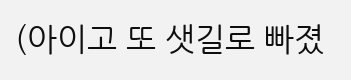(아이고 또 샛길로 빠졌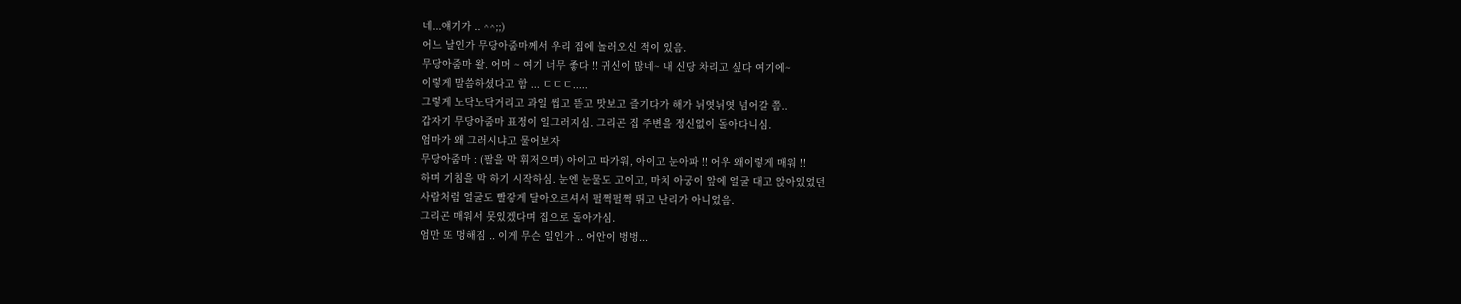네...얘기가 .. ^^;;)
어느 날인가 무당아줌마께서 우리 집에 놀러오신 적이 있음.
무당아줌마 왈. 어머 ~ 여기 너무 좋다 !! 귀신이 많네~ 내 신당 차리고 싶다 여기에~
이렇게 말씀하셨다고 함 ... ㄷㄷㄷ.....
그렇게 노닥노닥거리고 과일 씹고 뜯고 맛보고 즐기다가 해가 뉘엿뉘엿 넘어갈 쯤..
갑자기 무당아줌마 표정이 일그러지심. 그리곤 집 주변을 정신없이 돌아다니심.
엄마가 왜 그러시냐고 물어보자
무당아줌마 : (팔을 막 휘저으며) 아이고 따가워, 아이고 눈아파 !! 어우 왜이렇게 매워 !!
하며 기침을 막 하기 시작하심. 눈엔 눈물도 고이고, 마치 아궁이 앞에 얼굴 대고 앉아있었던
사람처럼 얼굴도 빨갛게 달아오르셔서 펄쩍펄쩍 뛰고 난리가 아니었음.
그리곤 매워서 못있겠다며 집으로 돌아가심.
엄만 또 멍해짐 .. 이게 무슨 일인가 .. 어안이 벙벙...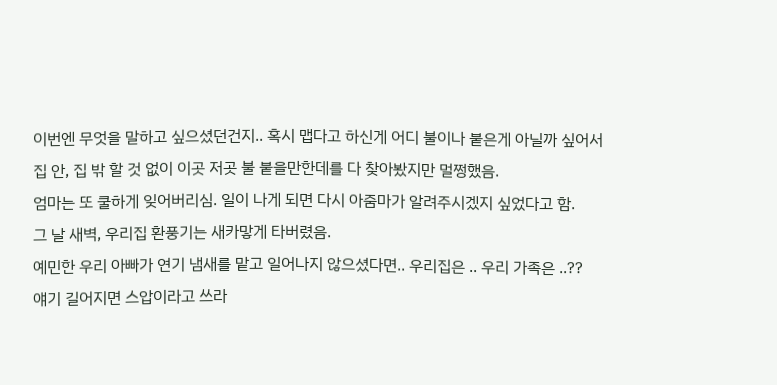이번엔 무엇을 말하고 싶으셨던건지.. 혹시 맵다고 하신게 어디 불이나 붙은게 아닐까 싶어서
집 안, 집 밖 할 것 없이 이곳 저곳 불 붙을만한데를 다 찾아봤지만 멀쩡했음.
엄마는 또 쿨하게 잊어버리심. 일이 나게 되면 다시 아줌마가 알려주시겠지 싶었다고 함.
그 날 새벽, 우리집 환풍기는 새카맣게 타버렸음.
예민한 우리 아빠가 연기 냄새를 맡고 일어나지 않으셨다면.. 우리집은 .. 우리 가족은 ..??
얘기 길어지면 스압이라고 쓰라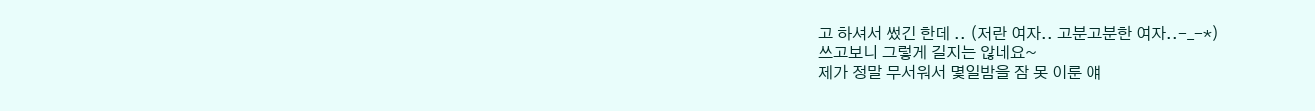고 하셔서 썼긴 한데 .. (저란 여자.. 고분고분한 여자..-_-*)
쓰고보니 그렇게 길지는 않네요~
제가 정말 무서워서 몇일밤을 잠 못 이룬 얘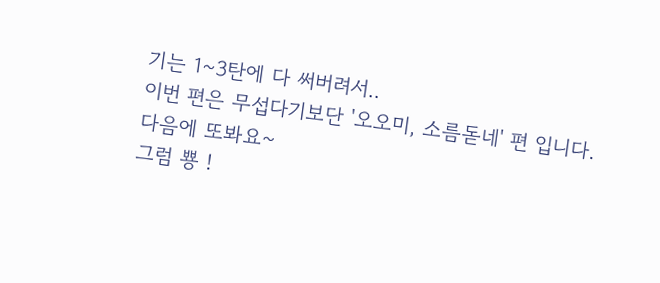기는 1~3탄에 다 써버려서..
이번 편은 무섭다기보단 '오오미, 소름돋네' 편 입니다.
다음에 또봐요~
그럼 뿅 !